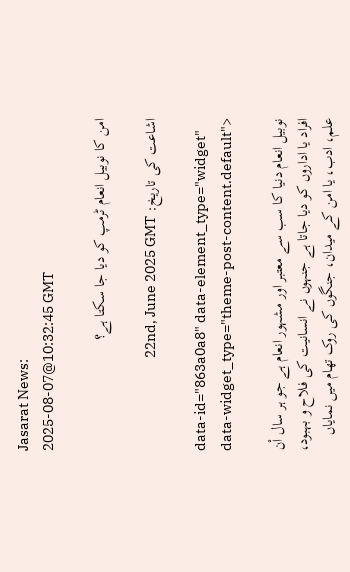Jasarat News:
2025-08-07@10:32:45 GMT

امن کا نوبیل انعام ٹرمپ کو دیا جا سکتا ہے؟

اشاعت کی تاریخ: 22nd, June 2025 GMT

data-id="863a0a8" data-element_type="widget" data-widget_type="theme-post-content.default">

نوبیل انعام دنیا کا سب سے معتبر اور مشہور انعام ہے جو ہر سال اْن افراد یا اداروں کو دیا جاتا ہے جنہوں نے انسانیت کی فلاح و بہبود، علم، ادب، یا امن کے میدان، جنگوں کی روک تھام میں نمایاں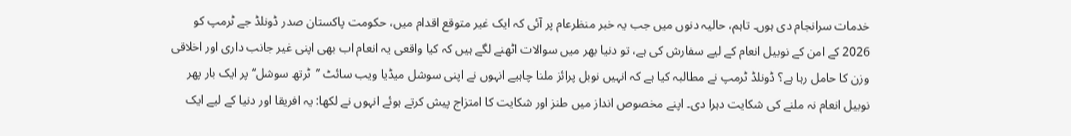خدمات سرانجام دی ہوں۔ تاہم، حالیہ دنوں میں جب یہ خبر منظرعام پر آئی کہ ایک غیر متوقع اقدام میں، حکومت پاکستان صدر ڈونلڈ جے ٹرمپ کو 2026 کے امن کے نوبیل انعام کے لیے سفارش کی ہے، تو دنیا بھر میں سوالات اٹھنے لگے ہیں کہ کیا واقعی یہ انعام اب بھی اپنی غیر جانب داری اور اخلاقی وزن کا حامل رہا ہے؟ ڈونلڈ ٹرمپ نے مطالبہ کیا ہے کہ انہیں نوبل پرائز ملنا چاہیے انہوں نے اپنی سوشل میڈیا ویب سائٹ ’’ٹرتھ سوشل‘‘ پر ایک بار پھر نوبیل انعام نہ ملنے کی شکایت دہرا دی۔ اپنے مخصوص انداز میں طنز اور شکایت کا امتزاج پیش کرتے ہوئے انہوں نے لکھا: یہ افریقا اور دنیا کے لیے ایک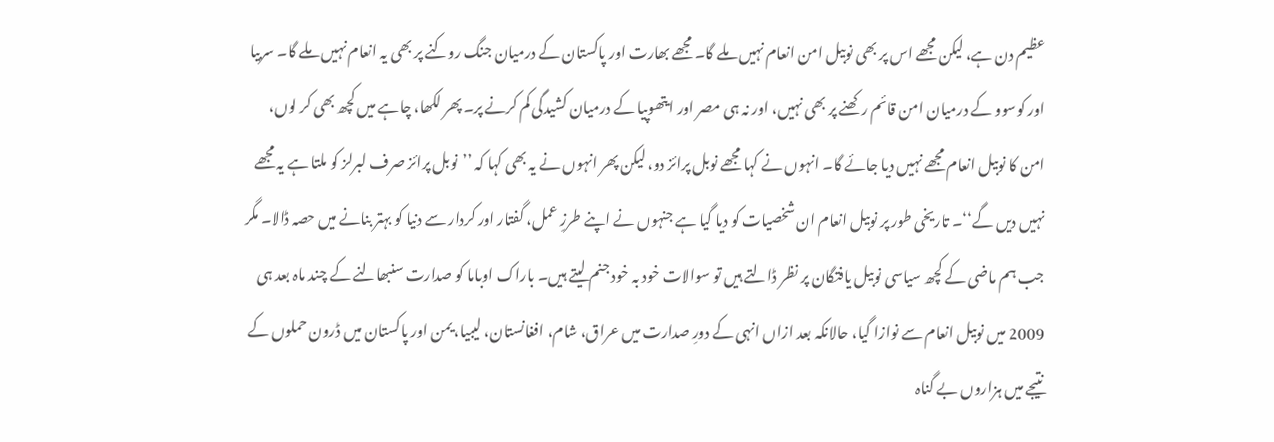عظیم دن ہے، لیکن مجھے اس پر بھی نوبیل امن انعام نہیں ملے گا۔ مجھے بھارت اور پاکستان کے درمیان جنگ روکنے پر بھی یہ انعام نہیں ملے گا۔ سربیا اور کوسوو کے درمیان امن قائم رکھنے پر بھی نہیں، اور نہ ہی مصر اور ایتھوپیا کے درمیان کشیدگی کم کرنے پر۔ پھر لکھا، چاہے میں کچھ بھی کر لوں، امن کا نوبیل انعام مجھے نہیں دیا جائے گا۔ انہوں نے کہا مجھے نوبل پرائز دو، لیکن پھر انہوں نے یہ بھی کہا کہ ’’نوبل پرائز صرف لبرلز کو ملتا ہے یہ مجھے نہیں دیں گے‘‘۔ تاریخی طور پر نوبیل انعام ان شخصیات کو دیا گیا ہے جنہوں نے اپنے طرزِ عمل، گفتار اور کردار سے دنیا کو بہتر بنانے میں حصہ ڈالا۔ مگر جب ہم ماضی کے کچھ سیاسی نوبیل یافتگان پر نظر ڈالتے ہیں تو سوالات خود بہ خود جنم لیتے ہیں۔ باراک اوباما کو صدارت سنبھالنے کے چند ماہ بعد ہی 2009 میں نوبیل انعام سے نوازا گیا، حالانکہ بعد ازاں انہی کے دورِ صدارت میں عراق، شام، افغانستان، لیبیا، یمن اور پاکستان میں ڈرون حملوں کے نتیجے میں ہزاروں بے گناہ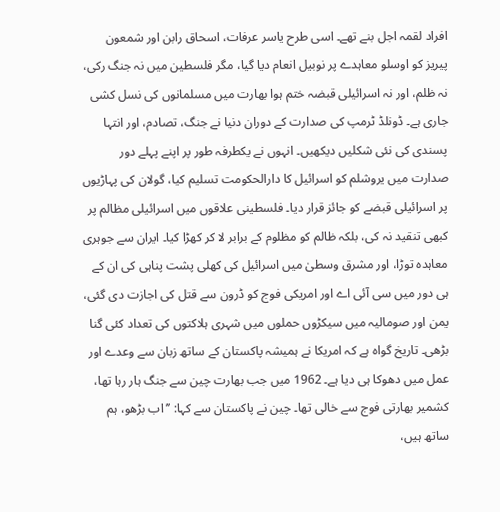افراد لقمہ اجل بنے تھے۔ اسی طرح یاسر عرفات، اسحاق رابن اور شمعون پیریز کو اوسلو معاہدے پر نوبیل انعام دیا گیا، مگر فلسطین میں نہ جنگ رکی، نہ ظلم، اور نہ اسرائیلی قبضہ ختم ہوا بھارت میں مسلمانوں کی نسل کشی جاری ہے۔ ڈونلڈ ٹرمپ کی صدارت کے دوران دنیا نے جنگ، تصادم، اور انتہا پسندی کی نئی شکلیں دیکھیں۔ انہوں نے یکطرفہ طور پر اپنے پہلے دور صدارت میں یروشلم کو اسرائیل کا دارالحکومت تسلیم کیا، گولان کی پہاڑیوں پر اسرائیلی قبضے کو جائز قرار دیا۔ فلسطینی علاقوں میں اسرائیلی مظالم پر کبھی تنقید نہ کی، بلکہ ظالم کو مظلوم کے برابر لا کر کھڑا کیا۔ ایران سے جوہری معاہدہ توڑا، اور مشرق وسطیٰ میں اسرائیل کی کھلی پشت پناہی کی ان کے ہی دور میں سی آئی اے اور امریکی فوج کو ڈرون سے قتل کی اجازت دی گئی، یمن اور صومالیہ میں سیکڑوں حملوں میں شہری ہلاکتوں کی تعداد کئی گنا بڑھی۔ تاریخ گواہ ہے کہ امریکا نے ہمیشہ پاکستان کے ساتھ زبان سے وعدے اور عمل میں دھوکا ہی دیا ہے۔ 1962 میں جب بھارت چین سے جنگ ہار رہا تھا، کشمیر بھارتی فوج سے خالی تھا۔ چین نے پاکستان سے کہا: ’’اب بڑھو، ہم ساتھ ہیں،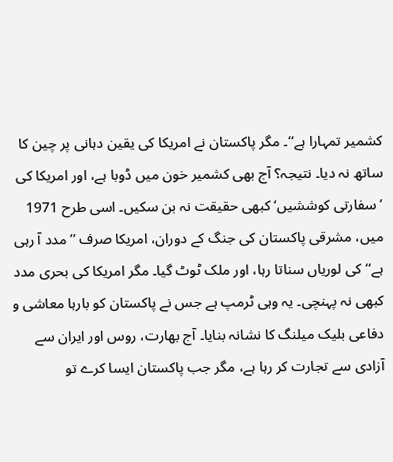کشمیر تمہارا ہے‘‘۔ مگر پاکستان نے امریکا کی یقین دہانی پر چین کا ساتھ نہ دیا۔ نتیجہ؟ آج بھی کشمیر خون میں ڈوبا ہے، اور امریکا کی ’سفارتی کوششیں‘ کبھی حقیقت نہ بن سکیں۔ اسی طرح 1971 میں، مشرقی پاکستان کی جنگ کے دوران، امریکا صرف ’’مدد آ رہی ہے‘‘ کی لوریاں سناتا رہا، اور ملک ٹوٹ گیا۔ مگر امریکا کی بحری مدد کبھی نہ پہنچی۔ یہ وہی ٹرمپ ہے جس نے پاکستان کو بارہا معاشی و دفاعی بلیک میلنگ کا نشانہ بنایا۔ آج بھارت، روس اور ایران سے آزادی سے تجارت کر رہا ہے، مگر جب پاکستان ایسا کرے تو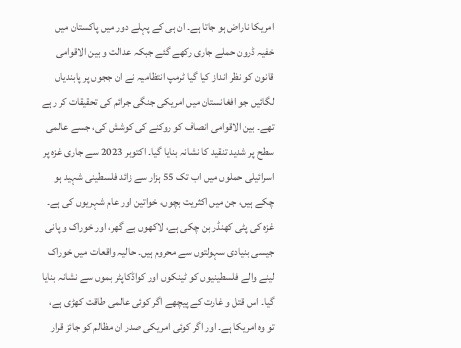امریکا ناراض ہو جاتا ہے۔ ان ہی کے پہلے دور میں پاکستان میں خفیہ ڈرون حملے جاری رکھے گئے جبکہ عدالت و بین الاقوامی قانون کو نظر انداز کیا گیا ٹرمپ انتظامیہ نے ان ججوں پر پابندیاں لگائیں جو افغانستان میں امریکی جنگی جرائم کی تحقیقات کر رہے تھے۔ بین الاقوامی انصاف کو روکنے کی کوشش کی، جسے عالمی سطح پر شدید تنقید کا نشانہ بنایا گیا۔ اکتوبر 2023 سے جاری غزہ پر اسرائیلی حملوں میں اب تک 55 ہزار سے زائد فلسطینی شہید ہو چکے ہیں، جن میں اکثریت بچوں، خواتین اور عام شہریوں کی ہے۔ غزہ کی پٹی کھنڈر بن چکی ہے، لاکھوں بے گھر، اور خوراک و پانی جیسی بنیادی سہولتوں سے محروم ہیں۔ حالیہ واقعات میں خوراک لینے والے فلسطینیوں کو ٹینکوں اور کواڈکاپٹر بموں سے نشانہ بنایا گیا۔ اس قتل و غارت کے پیچھے اگر کوئی عالمی طاقت کھڑی ہے، تو وہ امریکا ہے۔ اور اگر کوئی امریکی صدر ان مظالم کو جائز قرار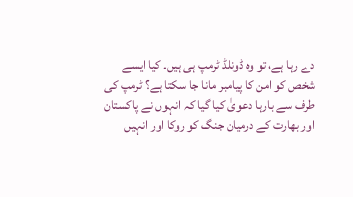دے رہا ہے، تو وہ ڈونلڈ ٹرمپ ہی ہیں۔ کیا ایسے شخص کو امن کا پیامبر مانا جا سکتا ہے؟ ٹرمپ کی طرف سے بارہا دعویٰ کیا گیا کہ انہوں نے پاکستان اور بھارت کے درمیان جنگ کو روکا اور انہیں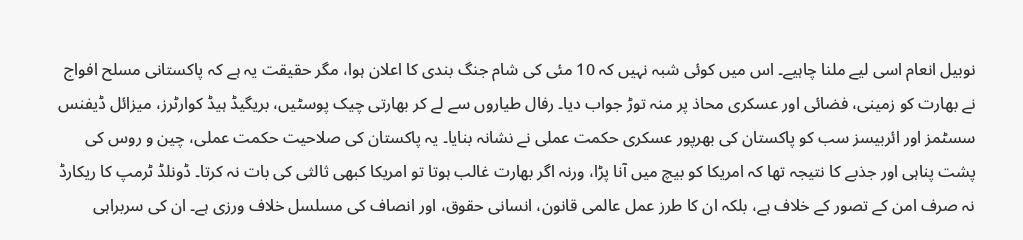نوبیل انعام اسی لیے ملنا چاہیے۔ اس میں کوئی شبہ نہیں کہ 10 مئی کی شام جنگ بندی کا اعلان ہوا، مگر حقیقت یہ ہے کہ پاکستانی مسلح افواج نے بھارت کو زمینی، فضائی اور عسکری محاذ پر منہ توڑ جواب دیا۔ رفال طیاروں سے لے کر بھارتی چیک پوسٹیں، بریگیڈ ہیڈ کوارٹرز، میزائل ڈیفنس سسٹمز اور ائربیسز سب کو پاکستان کی بھرپور عسکری حکمت عملی نے نشانہ بنایا۔ یہ پاکستان کی صلاحیت حکمت عملی، چین و روس کی پشت پناہی اور جذبے کا نتیجہ تھا کہ امریکا کو بیچ میں آنا پڑا، ورنہ اگر بھارت غالب ہوتا تو امریکا کبھی ثالثی کی بات نہ کرتا۔ ڈونلڈ ٹرمپ کا ریکارڈ نہ صرف امن کے تصور کے خلاف ہے، بلکہ ان کا طرز عمل عالمی قانون، انسانی حقوق، اور انصاف کی مسلسل خلاف ورزی ہے۔ ان کی سربراہی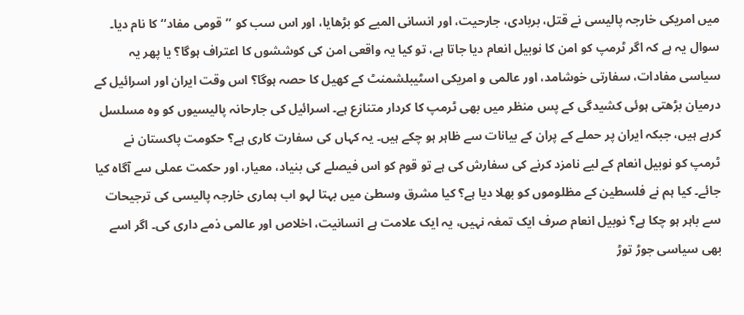میں امریکی خارجہ پالیسی نے قتل، بربادی، جارحیت، اور انسانی المیے کو بڑھایا، اور اس سب کو ’’قومی مفاد‘‘ کا نام دیا۔ سوال یہ ہے کہ اگر ٹرمپ کو امن کا نوبیل انعام دیا جاتا ہے، تو کیا یہ واقعی امن کی کوششوں کا اعتراف ہوگا؟ یا پھر یہ سیاسی مفادات، سفارتی خوشامد، اور عالمی و امریکی اسٹیبلشمنٹ کے کھیل کا حصہ ہوگا؟ اس وقت ایران اور اسرائیل کے درمیان بڑھتی ہوئی کشیدگی کے پس منظر میں بھی ٹرمپ کا کردار متنازع ہے۔ اسرائیل کی جارحانہ پالیسیوں کو وہ مسلسل کرہے ہیں، جبکہ ایران پر حملے کے پران کے بیانات سے ظاہر ہو چکے ہیں۔ یہ کہاں کی سفارت کاری ہے؟ حکومت پاکستان نے ٹرمپ کو نوبیل انعام کے لیے نامزد کرنے کی سفارش کی ہے تو قوم کو اس فیصلے کی بنیاد، معیار، اور حکمت عملی سے آگاہ کیا جائے۔ کیا ہم نے فلسطین کے مظلوموں کو بھلا دیا ہے؟ کیا مشرق وسطیٰ میں بہتا لہو اب ہماری خارجہ پالیسی کی ترجیحات سے باہر ہو چکا ہے؟ نوبیل انعام صرف ایک تمغہ نہیں، یہ ایک علامت ہے انسانیت، اخلاص اور عالمی ذمے داری کی۔ اگر اسے بھی سیاسی جوڑ توڑ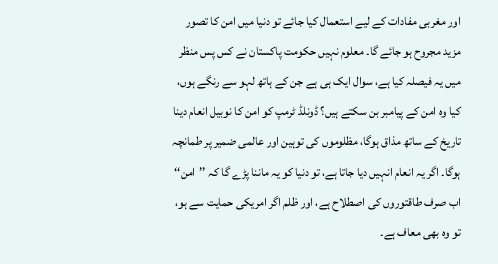اور مغربی مفادات کے لیے استعمال کیا جائے تو دنیا میں امن کا تصور مزید مجروح ہو جائے گا۔ معلوم نہیں حکومت پاکستان نے کس پس منظر میں یہ فیصلہ کیا ہے، سوال ایک ہی ہے جن کے ہاتھ لہو سے رنگے ہوں، کیا وہ امن کے پیامبر بن سکتے ہیں؟ ڈونلڈ ٹرمپ کو امن کا نوبیل انعام دینا تاریخ کے ساتھ مذاق ہوگا، مظلوموں کی توہین اور عالمی ضمیر پر طمانچہ ہوگا۔ اگر یہ انعام انہیں دیا جاتا ہے، تو دنیا کو یہ ماننا پڑے گا کہ ’’امن‘‘ اب صرف طاقتوروں کی اصطلاح ہے، اور ظلم اگر امریکی حمایت سے ہو، تو وہ بھی معاف ہے۔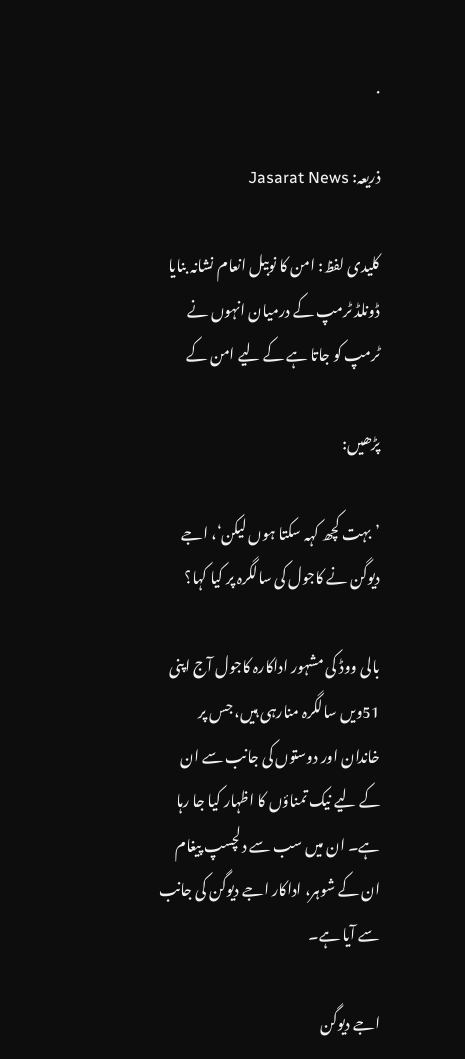.

ذریعہ: Jasarat News

کلیدی لفظ: امن کا نوبیل انعام نشانہ بنایا ڈونلڈ ٹرمپ کے درمیان انہوں نے ٹرمپ کو جاتا ہے کے لیے امن کے

پڑھیں:

’بہت کچھ کہہ سکتا ہوں لیکن‘، اجے دیوگن نے کاجول کی سالگرہ پر کیا کہا؟

بالی ووڈ کی مشہور اداکارہ کاجول آج اپنی 51ویں سالگرہ منارہی ہیں، جس پر خاندان اور دوستوں کی جانب سے ان کے لیے نیک تمناؤں کا اظہار کیا جا رہا ہے۔ ان میں سب سے دلچسپ پیغام ان کے شوہر، اداکار اجے دیوگن کی جانب سے آیا ہے۔

اجے دیوگن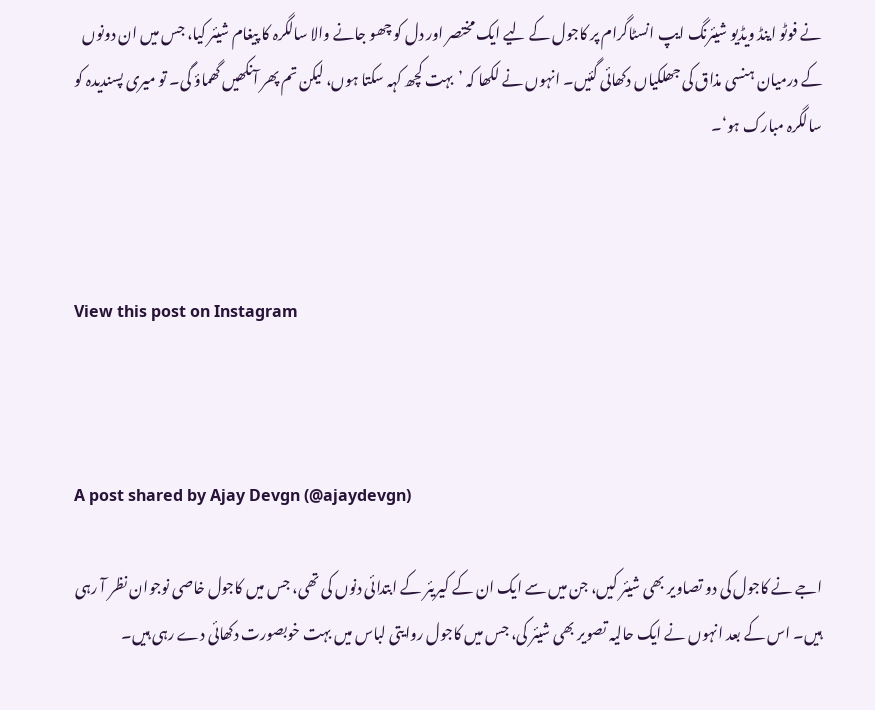نے فوٹو اینڈ ویڈیو شیئرنگ ایپ انسٹاگرام پر کاجول کے لیے ایک مختصر اور دل کو چھو جانے والا سالگرہ کا پیغام شیئر کیا، جس میں ان دونوں کے درمیان ہنسی مذاق کی جھلکیاں دکھائی گئیں۔ انہوں نے لکھا کہ ’بہت کچھ کہہ سکتا ہوں، لیکن تم پھر آنکھیں گھماؤ گی۔ تو میری پسندیدہ کو سالگرہ مبارک ہو‘۔



View this post on Instagram



A post shared by Ajay Devgn (@ajaydevgn)

اجے نے کاجول کی دو تصاویر بھی شیئر کیں، جن میں سے ایک ان کے کیریئر کے ابتدائی دنوں کی تھی، جس میں کاجول خاصی نوجوان نظر آ رہی ہیں۔ اس کے بعد انہوں نے ایک حالیہ تصویر بھی شیئر کی، جس میں کاجول روایتی لباس میں بہت خوبصورت دکھائی دے رہی ہیں۔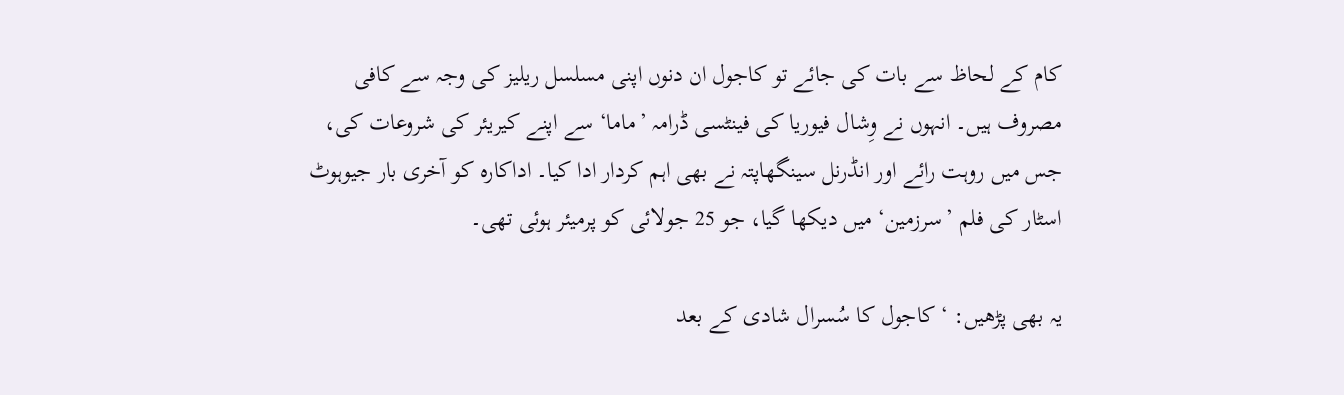کام کے لحاظ سے بات کی جائے تو کاجول ان دنوں اپنی مسلسل ریلیز کی وجہ سے کافی مصروف ہیں۔ انہوں نے وِشال فیوریا کی فینٹسی ڈرامہ ’ماما‘ سے اپنے کیریئر کی شروعات کی، جس میں روہت رائے اور انڈرنل سینگھاپتہ نے بھی اہم کردار ادا کیا۔ اداکارہ کو آخری بار جیوہوٹ اسٹار کی فلم ’سرزمین‘ میں دیکھا گیا، جو 25 جولائی کو پرمیئر ہوئی تھی۔

یہ بھی پڑھیں: ‘کاجول کا سُسرال شادی کے بعد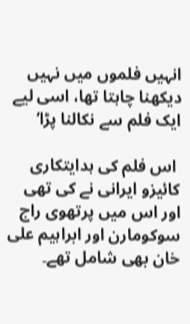انہیں فلموں میں نہیں دیکھنا چاہتا تھا، اسی لیے ایک فلم سے نکالنا پڑا’

 اس فلم کی ہدایتکاری کائیزو ایرانی نے کی تھی اور اس میں پرتھوی راج سوکومارن اور ابراہیم علی خان بھی شامل تھے۔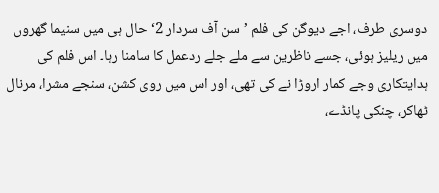دوسری طرف، اجے دیوگن کی فلم ’سن آف سردار 2‘ حال ہی میں سنیما گھروں میں ریلیز ہوئی، جسے ناظرین سے ملے جلے ردعمل کا سامنا رہا۔ اس فلم کی ہدایتکاری وجے کمار اروڑا نے کی تھی، اور اس میں روی کشن، سنجے مشرا، مرنال ٹھاکر، چنکی پانڈے،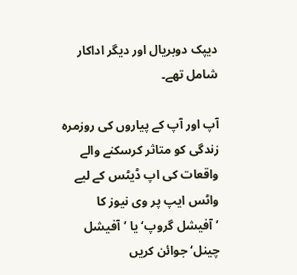دیپک دوبریال اور دیگر اداکار شامل تھے۔

آپ اور آپ کے پیاروں کی روزمرہ زندگی کو متاثر کرسکنے والے واقعات کی اپ ڈیٹس کے لیے واٹس ایپ پر وی نیوز کا ’آفیشل گروپ‘ یا ’آفیشل چینل‘ جوائن کریں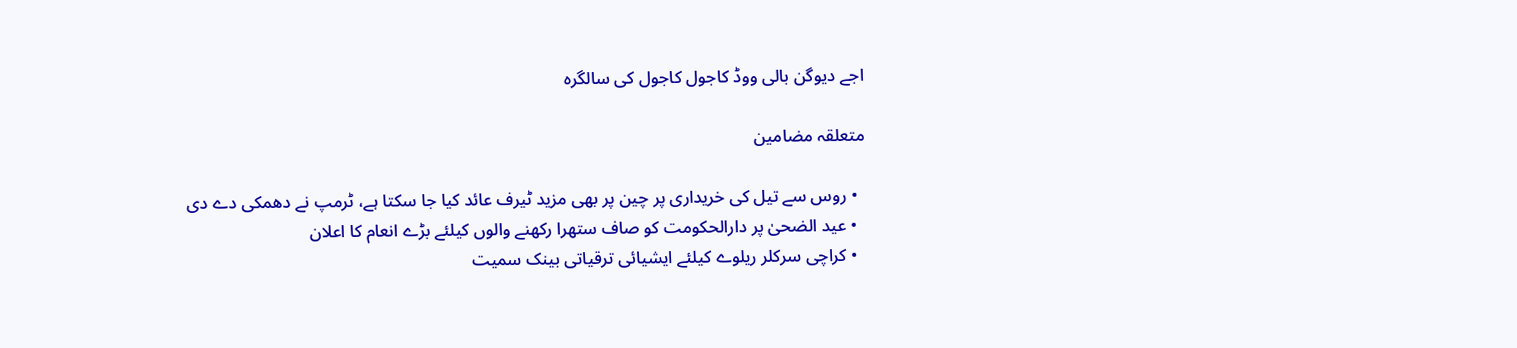اجے دیوگن بالی ووڈ کاجول کاجول کی سالگرہ

متعلقہ مضامین

  • روس سے تیل کی خریداری پر چین پر بھی مزید ٹیرف عائد کیا جا سکتا ہے، ٹرمپ نے دھمکی دے دی
  • عید الضحیٰ پر دارالحکومت کو صاف ستھرا رکھنے والوں کیلئے بڑے انعام کا اعلان
  • کراچی سرکلر ریلوے کیلئے ایشیائی ترقیاتی بینک سمیت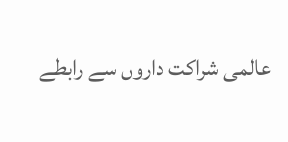عالمی شراکت داروں سے رابطے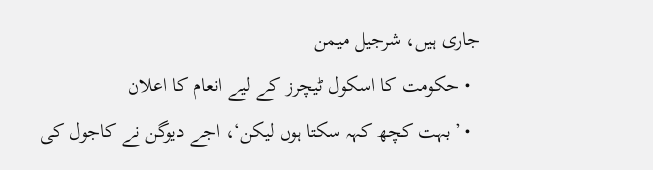جاری ہیں، شرجیل میمن
  • حکومت کا اسکول ٹیچرز کے لیے انعام کا اعلان
  • ’بہت کچھ کہہ سکتا ہوں لیکن‘، اجے دیوگن نے کاجول کی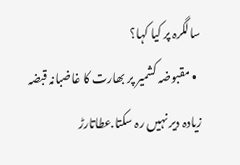سالگرہ پر کیا کہا؟
  • مقبوضہ کشمیر پر بھارت کا غاضبانہ قبضہ زیادہ دیر نہیں رہ سکتا.عطاتارڑ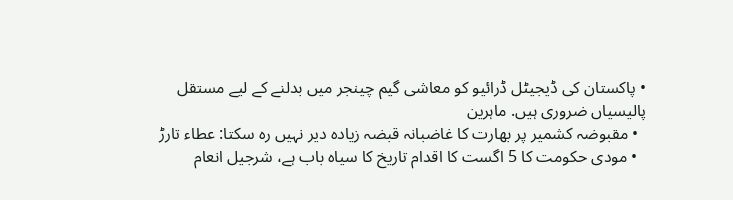• پاکستان کی ڈیجیٹل ڈرائیو کو معاشی گیم چینجر میں بدلنے کے لیے مستقل پالیسیاں ضروری ہیں. ماہرین
  • مقبوضہ کشمیر پر بھارت کا غاضبانہ قبضہ زیادہ دیر نہیں رہ سکتا: عطاء تارڑ
  • مودی حکومت کا 5 اگست کا اقدام تاریخ کا سیاہ باب ہے، شرجیل انعام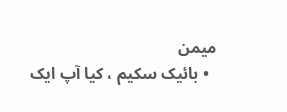میمن
  • بائیک سکیم ، کیا آپ ایک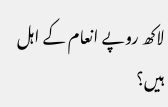لاکھ روپے انعام کے اہل ہیں؟